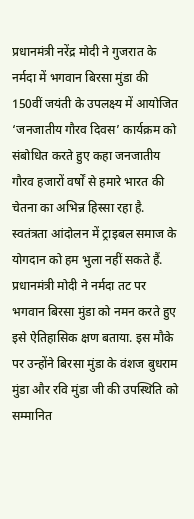प्रधानमंत्री नरेंद्र मोदी ने गुजरात के नर्मदा में भगवान बिरसा मुंडा की 150वीं जयंती के उपलक्ष्य में आयोजित ‘जनजातीय गौरव दिवस’ कार्यक्रम को संबोधित करते हुए कहा जनजातीय गौरव हजारों वर्षों से हमारे भारत की चेतना का अभिन्न हिस्सा रहा है. स्वतंत्रता आंदोलन में ट्राइबल समाज के योगदान को हम भुला नहीं सकते हैं.
प्रधानमंत्री मोदी ने नर्मदा तट पर भगवान बिरसा मुंडा को नमन करते हुए इसे ऐतिहासिक क्षण बताया. इस मौके पर उन्होंने बिरसा मुंडा के वंशज बुधराम मुंडा और रवि मुंडा जी की उपस्थिति को सम्मानित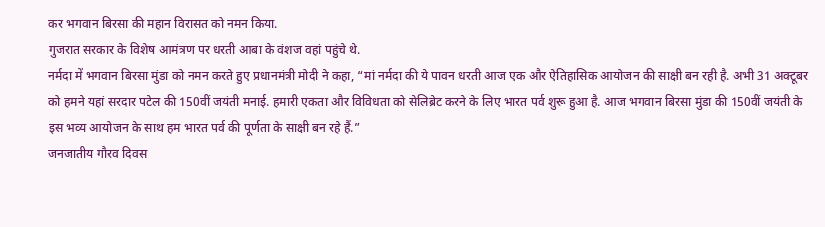कर भगवान बिरसा की महान विरासत को नमन किया.
गुजरात सरकार के विशेष आमंत्रण पर धरती आबा के वंशज वहां पहुंचे थे.
नर्मदा में भगवान बिरसा मुंडा को नमन करते हुए प्रधानमंत्री मोदी ने कहा, “मां नर्मदा की ये पावन धरती आज एक और ऐतिहासिक आयोजन की साक्षी बन रही है. अभी 31 अक्टूबर को हमने यहां सरदार पटेल की 150वीं जयंती मनाई. हमारी एकता और विविधता को सेलिब्रेट करने के लिए भारत पर्व शुरू हुआ है. आज भगवान बिरसा मुंडा की 150वीं जयंती के इस भव्य आयोजन के साथ हम भारत पर्व की पूर्णता के साक्षी बन रहे हैं.”
जनजातीय गौरव दिवस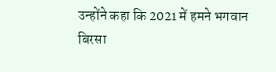उन्होंने कहा कि 2021 में हमने भगवान बिरसा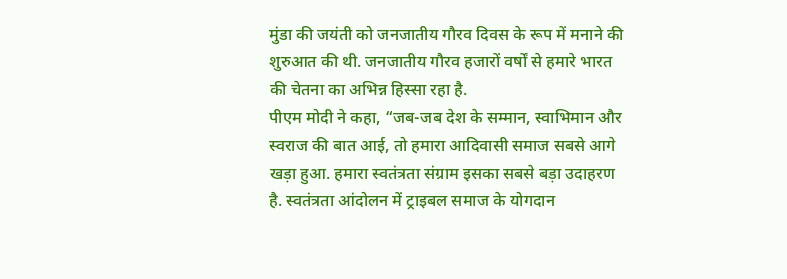मुंडा की जयंती को जनजातीय गौरव दिवस के रूप में मनाने की शुरुआत की थी. जनजातीय गौरव हजारों वर्षों से हमारे भारत की चेतना का अभिन्न हिस्सा रहा है.
पीएम मोदी ने कहा, “जब-जब देश के सम्मान, स्वाभिमान और स्वराज की बात आई, तो हमारा आदिवासी समाज सबसे आगे खड़ा हुआ. हमारा स्वतंत्रता संग्राम इसका सबसे बड़ा उदाहरण है. स्वतंत्रता आंदोलन में ट्राइबल समाज के योगदान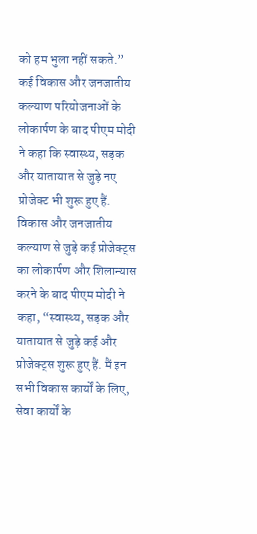को हम भुला नहीं सकते.”
कई विकास और जनजातीय कल्याण परियोजनाओं के लोकार्पण के बाद पीएम मोदी ने कहा कि स्वास्थ्य, सड़क और यातायात से जुड़े नए प्रोजेक्ट भी शुरू हुए हैं.
विकास और जनजातीय कल्याण से जुड़े कई प्रोजेक्ट्स का लोकार्पण और शिलान्यास करने के बाद पीएम मोदी ने कहा, “स्वास्थ्य, सड़क और यातायात से जुड़े कई और प्रोजेक्ट्स शुरू हुए हैं. मैं इन सभी विकास कार्यों के लिए, सेवा कार्यों के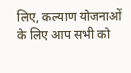लिए, कल्याण योजनाओं के लिए आप सभी को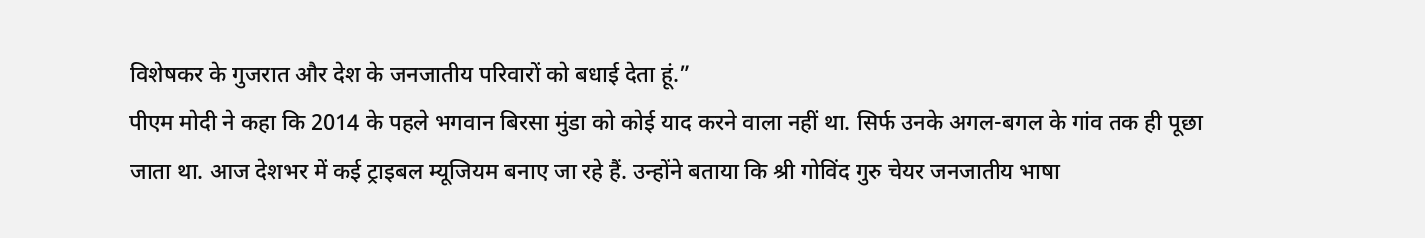विशेषकर के गुजरात और देश के जनजातीय परिवारों को बधाई देता हूं.”
पीएम मोदी ने कहा कि 2014 के पहले भगवान बिरसा मुंडा को कोई याद करने वाला नहीं था. सिर्फ उनके अगल-बगल के गांव तक ही पूछा जाता था. आज देशभर में कई ट्राइबल म्यूजियम बनाए जा रहे हैं. उन्होंने बताया कि श्री गोविंद गुरु चेयर जनजातीय भाषा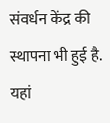संवर्धन केंद्र की स्थापना भी हुई है. यहां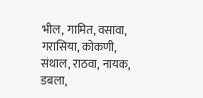भील, गामित, वसावा, गरासिया, कोकणी, संथाल, राठवा, नायक, डबला,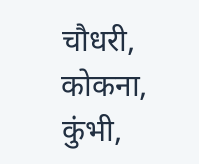चौधरी, कोकना, कुंभी,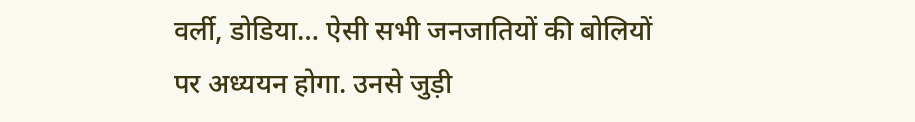वर्ली, डोडिया… ऐसी सभी जनजातियों की बोलियों पर अध्ययन होगा. उनसे जुड़ी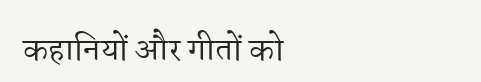कहानियों और गीतों को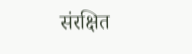संरक्षित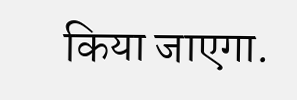किया जाएगा.